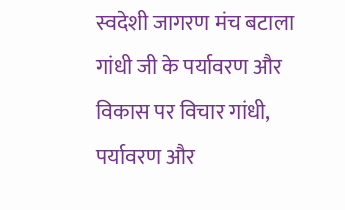स्वदेशी जागरण मंच बटाला गांधी जी के पर्यावरण और विकास पर विचार गांधी, पर्यावरण और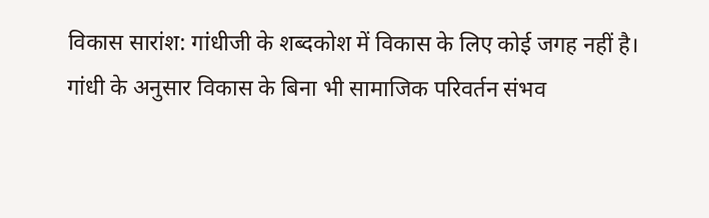विकास सारांश: गांधीजी के शब्दकोश में विकास के लिए कोई जगह नहीं है। गांधी के अनुसार विकास के बिना भी सामाजिक परिवर्तन संभव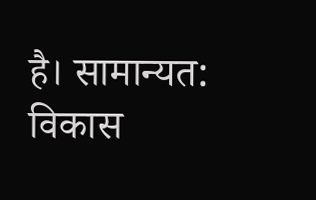है। सामान्यत: विकास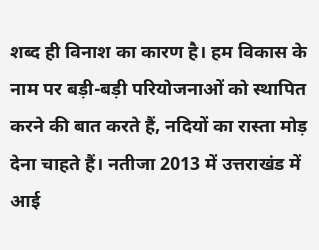शब्द ही विनाश का कारण है। हम विकास के नाम पर बड़ी-बड़ी परियोजनाओं को स्थापित करने की बात करते हैं, नदियों का रास्ता मोड़ देना चाहते हैं। नतीजा 2013 में उत्तराखंड में आई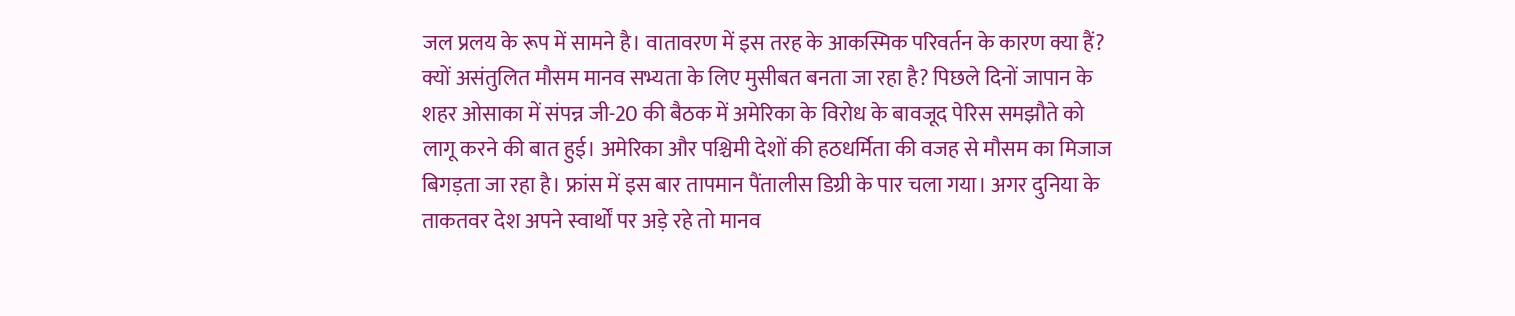जल प्रलय के रूप में सामने है। वातावरण में इस तरह के आकस्मिक परिवर्तन के कारण क्या हैं? क्यों असंतुलित मौसम मानव सभ्यता के लिए मुसीबत बनता जा रहा है? पिछले दिनों जापान के शहर ओसाका में संपन्न जी-20 की बैठक में अमेरिका के विरोध के बावजूद पेरिस समझौते को लागू करने की बात हुई। अमेरिका और पश्चिमी देशों की हठधर्मिता की वजह से मौसम का मिजाज बिगड़ता जा रहा है। फ्रांस में इस बार तापमान पैंतालीस डिग्री के पार चला गया। अगर दुनिया के ताकतवर देश अपने स्वार्थों पर अड़े रहे तो मानव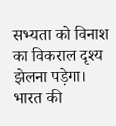सभ्यता को विनाश का विकराल दृश्य झेलना पड़ेगा। भारत की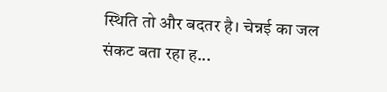स्थिति तो और बदतर है। चेन्नई का जल संकट बता रहा ह...